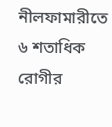নীলফামারীতে ৬ শতাধিক রোগীর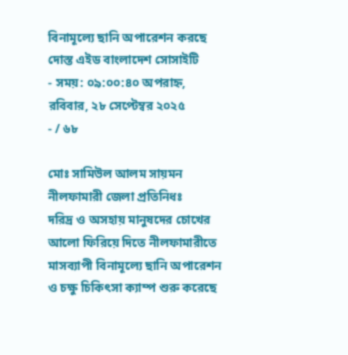বিনামূল্যে ছানি অপারেশন করছে দোস্ত এইড বাংলাদেশ সোসাইটি
- সময়: ০৯:০০:৪০ অপরাহ্ন, রবিবার, ২৮ সেপ্টেম্বর ২০২৫
- / ৬৮

মোঃ সামিউল আলম সায়মন নীলফামারী জেলা প্রতিনিধঃ
দরিদ্র ও অসহায় মানুষদের চোখের আলো ফিরিয়ে দিতে নীলফামারীতে মাসব্যাপী বিনামূল্যে ছানি অপারেশন ও চক্ষু চিকিৎসা ক্যাম্প শুরু করেছে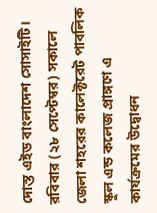দোস্ত এইড বাংলাদেশ সোসাইটি। রবিবার (২৮ সেপ্টেম্বর) সকালে জেলা শহরের কালেক্টরেট পাবলিক স্কুল এন্ড কলেজ প্রাঙ্গণে এ কার্যক্রমের উদ্বোধন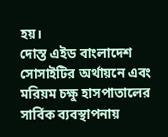হয়।
দোস্ত এইড বাংলাদেশ সোসাইটির অর্থায়নে এবং মরিয়ম চক্ষু হাসপাতালের সার্বিক ব্যবস্থাপনায়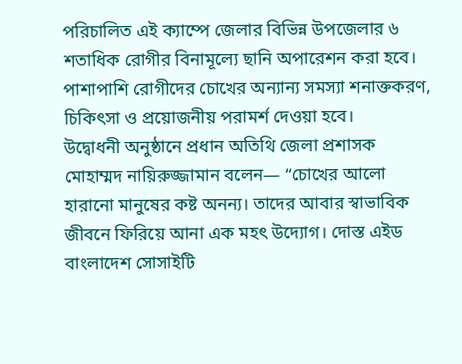পরিচালিত এই ক্যাম্পে জেলার বিভিন্ন উপজেলার ৬ শতাধিক রোগীর বিনামূল্যে ছানি অপারেশন করা হবে। পাশাপাশি রোগীদের চোখের অন্যান্য সমস্যা শনাক্তকরণ, চিকিৎসা ও প্রয়োজনীয় পরামর্শ দেওয়া হবে।
উদ্বোধনী অনুষ্ঠানে প্রধান অতিথি জেলা প্রশাসক মোহাম্মদ নায়িরুজ্জামান বলেন— “চোখের আলো হারানো মানুষের কষ্ট অনন্য। তাদের আবার স্বাভাবিক জীবনে ফিরিয়ে আনা এক মহৎ উদ্যোগ। দোস্ত এইড বাংলাদেশ সোসাইটি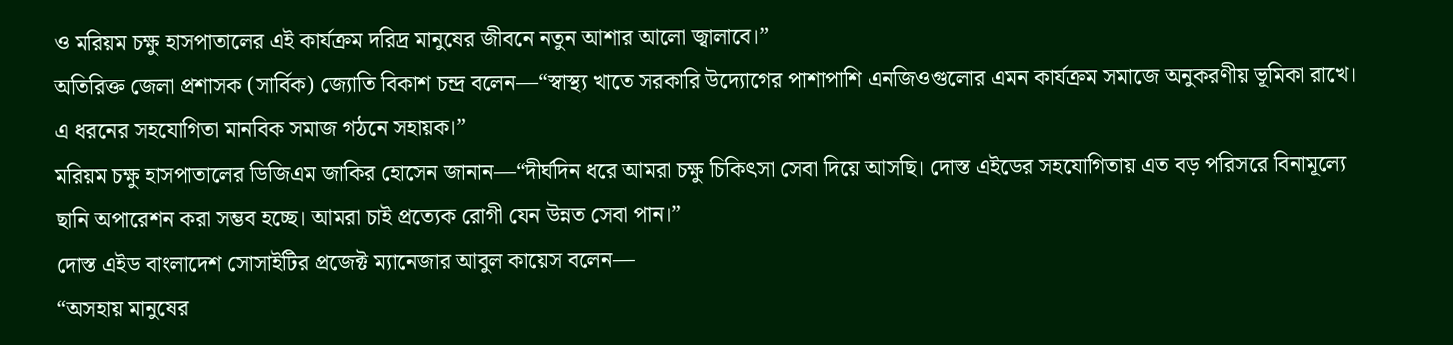ও মরিয়ম চক্ষু হাসপাতালের এই কার্যক্রম দরিদ্র মানুষের জীবনে নতুন আশার আলো জ্বালাবে।”
অতিরিক্ত জেলা প্রশাসক (সার্বিক) জ্যোতি বিকাশ চন্দ্র বলেন—“স্বাস্থ্য খাতে সরকারি উদ্যোগের পাশাপাশি এনজিওগুলোর এমন কার্যক্রম সমাজে অনুকরণীয় ভূমিকা রাখে। এ ধরনের সহযোগিতা মানবিক সমাজ গঠনে সহায়ক।”
মরিয়ম চক্ষু হাসপাতালের ডিজিএম জাকির হোসেন জানান—“দীর্ঘদিন ধরে আমরা চক্ষু চিকিৎসা সেবা দিয়ে আসছি। দোস্ত এইডের সহযোগিতায় এত বড় পরিসরে বিনামূল্যে ছানি অপারেশন করা সম্ভব হচ্ছে। আমরা চাই প্রত্যেক রোগী যেন উন্নত সেবা পান।”
দোস্ত এইড বাংলাদেশ সোসাইটির প্রজেক্ট ম্যানেজার আবুল কায়েস বলেন—
“অসহায় মানুষের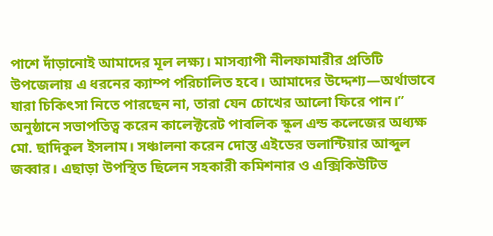পাশে দাঁড়ানোই আমাদের মূল লক্ষ্য। মাসব্যাপী নীলফামারীর প্রতিটি উপজেলায় এ ধরনের ক্যাম্প পরিচালিত হবে। আমাদের উদ্দেশ্য—অর্থাভাবে যারা চিকিৎসা নিতে পারছেন না, তারা যেন চোখের আলো ফিরে পান।”
অনুষ্ঠানে সভাপতিত্ব করেন কালেক্টরেট পাবলিক স্কুল এন্ড কলেজের অধ্যক্ষ মো. ছাদিকুল ইসলাম। সঞ্চালনা করেন দোস্ত এইডের ভলান্টিয়ার আব্দুল জব্বার। এছাড়া উপস্থিত ছিলেন সহকারী কমিশনার ও এক্সিকিউটিভ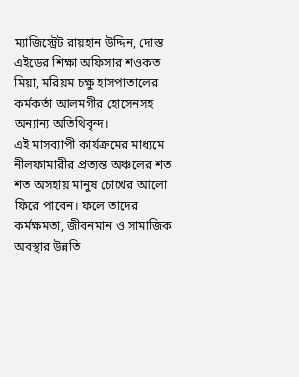ম্যাজিস্ট্রেট রায়হান উদ্দিন, দোস্ত এইডের শিক্ষা অফিসার শওকত মিয়া, মরিয়ম চক্ষু হাসপাতালের কর্মকর্তা আলমগীর হোসেনসহ অন্যান্য অতিথিবৃন্দ।
এই মাসব্যাপী কার্যক্রমের মাধ্যমে নীলফামারীর প্রত্যন্ত অঞ্চলের শত শত অসহায় মানুষ চোখের আলো ফিরে পাবেন। ফলে তাদের কর্মক্ষমতা, জীবনমান ও সামাজিক অবস্থার উন্নতি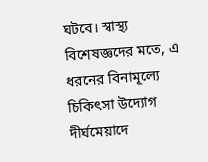ঘটবে। স্বাস্থ্য বিশেষজ্ঞদের মতে, এ ধরনের বিনামূল্যে চিকিৎসা উদ্যোগ দীর্ঘমেয়াদে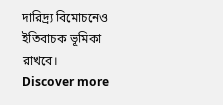দারিদ্র্য বিমোচনেও ইতিবাচক ভূমিকা রাখবে।
Discover more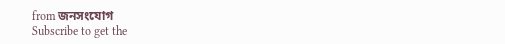from জনসংযোগ
Subscribe to get the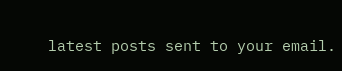latest posts sent to your email.